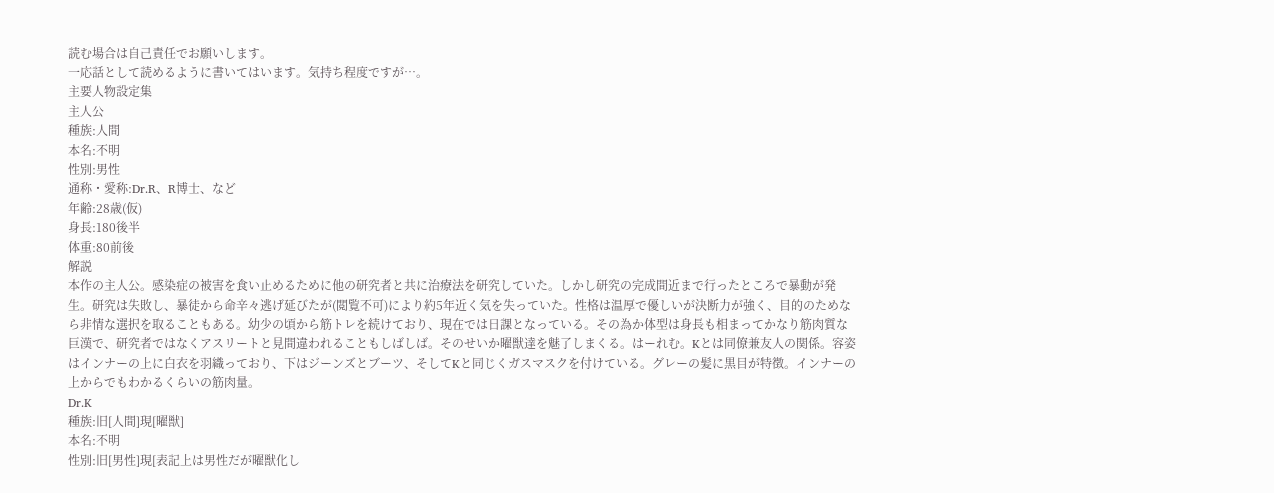読む場合は自己責任でお願いします。
一応話として読めるように書いてはいます。気持ち程度ですが…。
主要人物設定集
主人公
種族:人間
本名:不明
性別:男性
通称・愛称:Dr.R、R博士、など
年齢:28歳(仮)
身長:180後半
体重:80前後
解説
本作の主人公。感染症の被害を食い止めるために他の研究者と共に治療法を研究していた。しかし研究の完成間近まで行ったところで暴動が発生。研究は失敗し、暴徒から命辛々逃げ延びたが(閲覧不可)により約5年近く気を失っていた。性格は温厚で優しいが決断力が強く、目的のためなら非情な選択を取ることもある。幼少の頃から筋トレを続けており、現在では日課となっている。その為か体型は身長も相まってかなり筋肉質な巨漢で、研究者ではなくアスリートと見間違われることもしばしば。そのせいか曜獣達を魅了しまくる。はーれむ。Kとは同僚兼友人の関係。容姿はインナーの上に白衣を羽織っており、下はジーンズとブーツ、そしてKと同じくガスマスクを付けている。グレーの髪に黒目が特徴。インナーの上からでもわかるくらいの筋肉量。
Dr.K
種族:旧[人間]現[曜獣]
本名:不明
性別:旧[男性]現[表記上は男性だが曜獣化し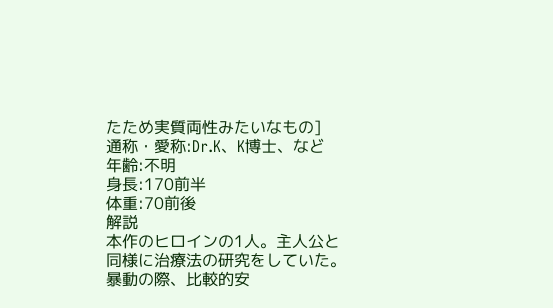たため実質両性みたいなもの]
通称・愛称:Dr.K、K博士、など
年齢:不明
身長:170前半
体重:70前後
解説
本作のヒロインの1人。主人公と同様に治療法の研究をしていた。暴動の際、比較的安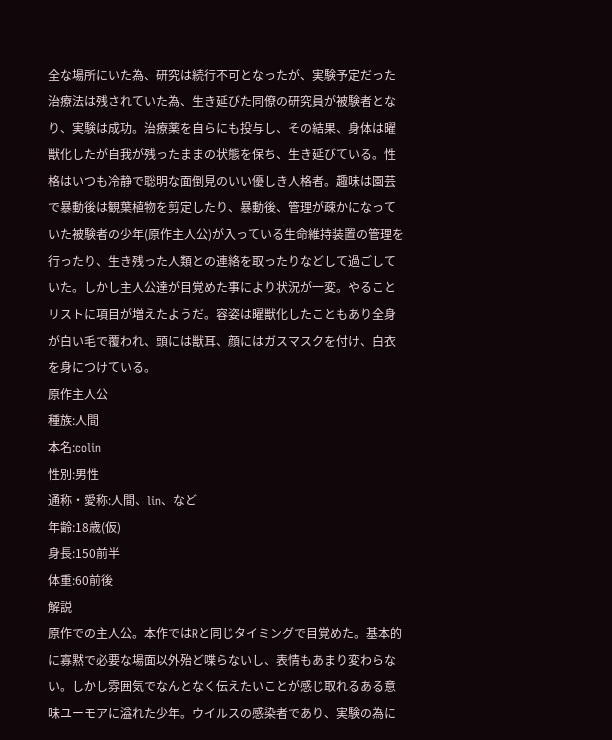全な場所にいた為、研究は続行不可となったが、実験予定だった治療法は残されていた為、生き延びた同僚の研究員が被験者となり、実験は成功。治療薬を自らにも投与し、その結果、身体は曜獣化したが自我が残ったままの状態を保ち、生き延びている。性格はいつも冷静で聡明な面倒見のいい優しき人格者。趣味は園芸で暴動後は観葉植物を剪定したり、暴動後、管理が疎かになっていた被験者の少年(原作主人公)が入っている生命維持装置の管理を行ったり、生き残った人類との連絡を取ったりなどして過ごしていた。しかし主人公達が目覚めた事により状況が一変。やることリストに項目が増えたようだ。容姿は曜獣化したこともあり全身が白い毛で覆われ、頭には獣耳、顔にはガスマスクを付け、白衣を身につけている。
原作主人公
種族:人間
本名:colin
性別:男性
通称・愛称:人間、lⅰn、など
年齢:18歳(仮)
身長:150前半
体重:60前後
解説
原作での主人公。本作ではRと同じタイミングで目覚めた。基本的に寡黙で必要な場面以外殆ど喋らないし、表情もあまり変わらない。しかし雰囲気でなんとなく伝えたいことが感じ取れるある意味ユーモアに溢れた少年。ウイルスの感染者であり、実験の為に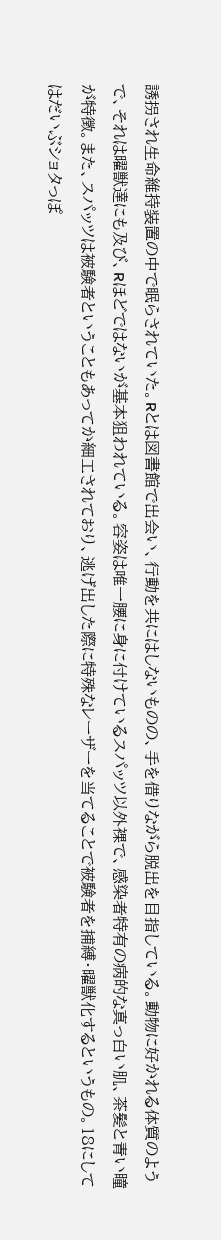誘拐され生命維持装置の中で眠らされていた。Rとは図書館で出会い、行動を共にはしないものの、手を借りながら脱出を目指している。動物に好かれる体質のようで、それは曜獣達にも及び、Rほどではないが基本狙われている。容姿は唯一腰に身に付けているスパッツ以外裸で、感染者特有の病的な真っ白い肌、茶髪と青い瞳が特徴。また、スパッツは被験者ということもあってか細工されており、逃げ出した際に特殊なレーザーを当てることで被験者を捕縛・曜獣化するというもの。18にしてはだいぶショタっぽ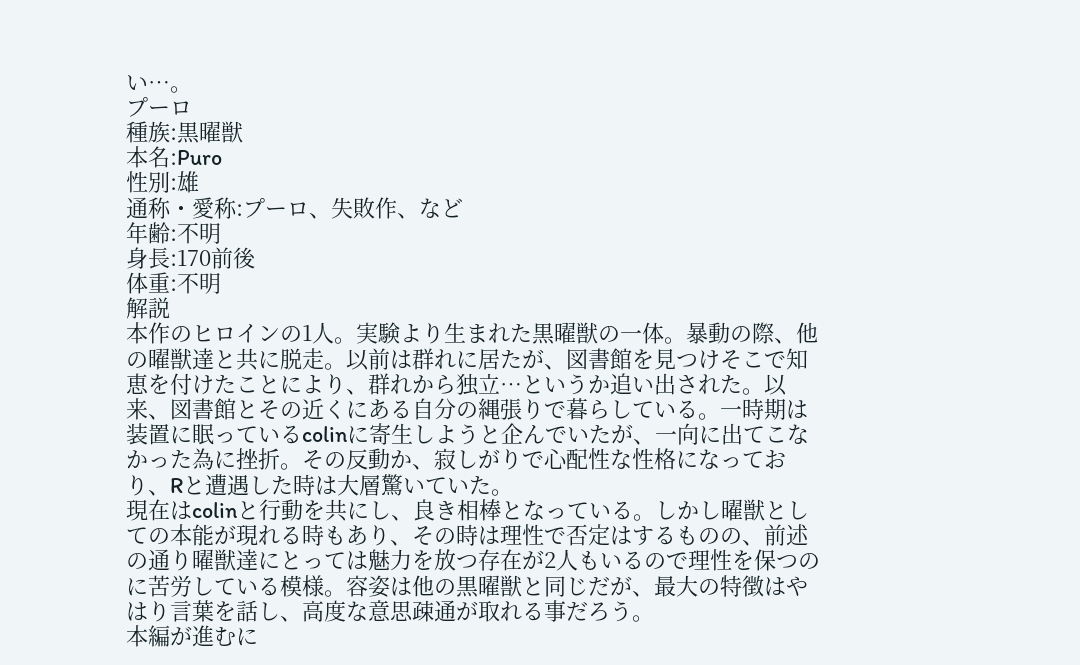い…。
プーロ
種族:黒曜獣
本名:Puro
性別:雄
通称・愛称:プーロ、失敗作、など
年齢:不明
身長:170前後
体重:不明
解説
本作のヒロインの1人。実験より生まれた黒曜獣の一体。暴動の際、他の曜獣達と共に脱走。以前は群れに居たが、図書館を見つけそこで知恵を付けたことにより、群れから独立…というか追い出された。以来、図書館とその近くにある自分の縄張りで暮らしている。一時期は装置に眠っているcolinに寄生しようと企んでいたが、一向に出てこなかった為に挫折。その反動か、寂しがりで心配性な性格になっており、Rと遭遇した時は大層驚いていた。
現在はcolinと行動を共にし、良き相棒となっている。しかし曜獣としての本能が現れる時もあり、その時は理性で否定はするものの、前述の通り曜獣達にとっては魅力を放つ存在が2人もいるので理性を保つのに苦労している模様。容姿は他の黒曜獣と同じだが、最大の特徴はやはり言葉を話し、高度な意思疎通が取れる事だろう。
本編が進むに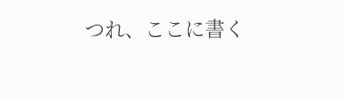つれ、ここに書く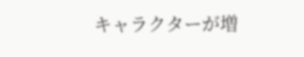キャラクターが増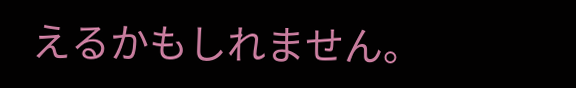えるかもしれません。